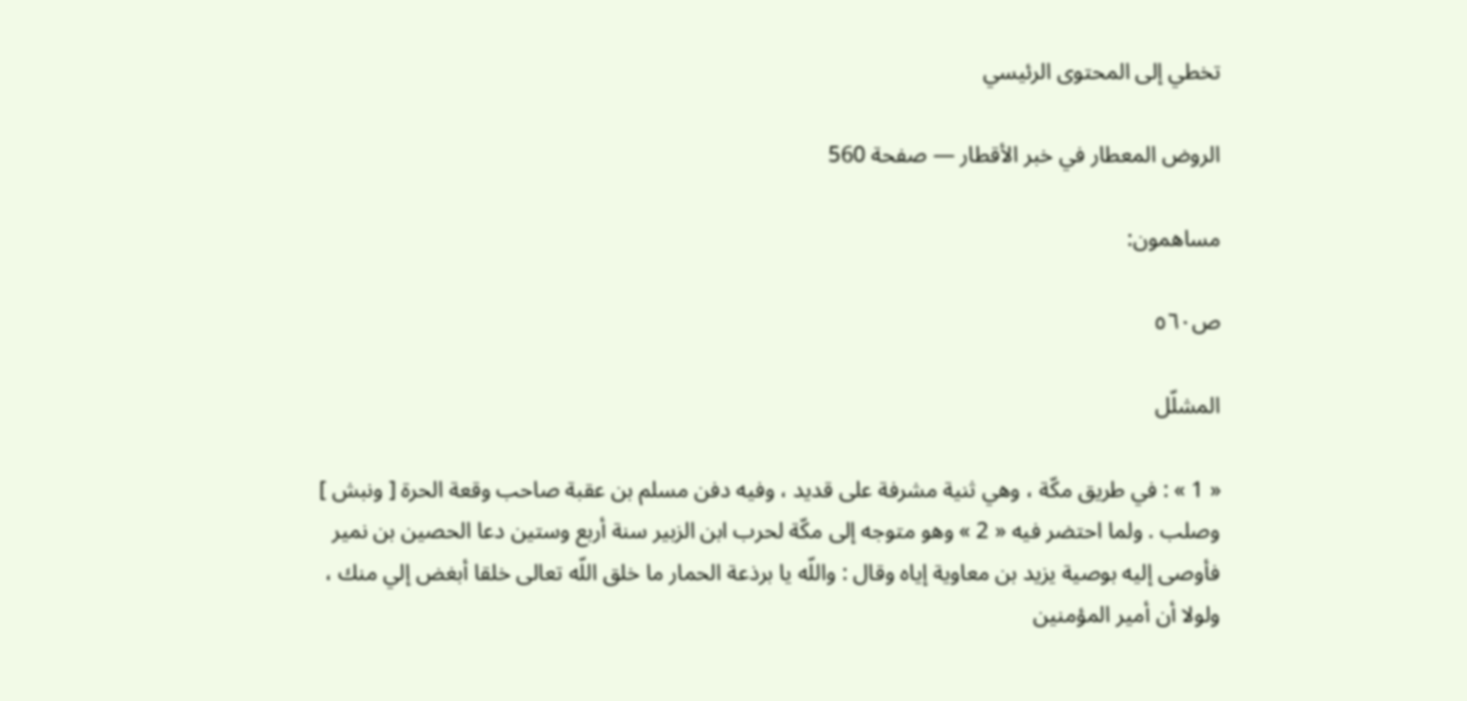تخطي إلى المحتوى الرئيسي

الروض المعطار في خبر الأقطار — صفحة 560

مساهمون:

ص٥٦٠

المشلّل

« 1 » : في طريق مكّة ، وهي ثنية مشرفة على قديد ، وفيه دفن مسلم بن عقبة صاحب وقعة الحرة [ ونبش ] وصلب . ولما احتضر فيه « 2 » وهو متوجه إلى مكّة لحرب ابن الزبير سنة أربع وستين دعا الحصين بن نمير فأوصى إليه بوصية يزيد بن معاوية إياه وقال : واللّه يا برذعة الحمار ما خلق اللّه تعالى خلقا أبغض إلي منك ، ولولا أن أمير المؤمنين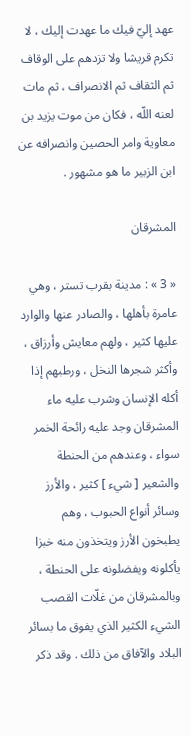عهد إليّ فيك ما عهدت إليك ، لا تكرم قريشا ولا تزدهم على الوقاف ثم الثقاف ثم الانصراف ، ثم مات لعنه اللّه ، فكان من موت يزيد بن معاوية وامر الحصين وانصرافه عن ابن الزبير ما هو مشهور .

المشرقان

« 3 » : مدينة بقرب تستر ، وهي عامرة بأهلها ، والصادر عنها والوارد عليها كثير ، ولهم معايش وأرزاق ، وأكثر شجرها النخل ، ورطبهم إذا أكله الإنسان وشرب عليه ماء المشرقان وجد عليه رائحة الخمر سواء ، وعندهم من الحنطة والشعير [ شيء ] كثير ، والأرز وسائر أنواع الحبوب ، وهم يطبخون الأرز ويتخذون منه خبزا يأكلونه ويفضلونه على الحنطة ، وبالمشرقان من غلّات القصب الشيء الكثير الذي يفوق ما بسائر البلاد والآفاق من ذلك . وقد ذكر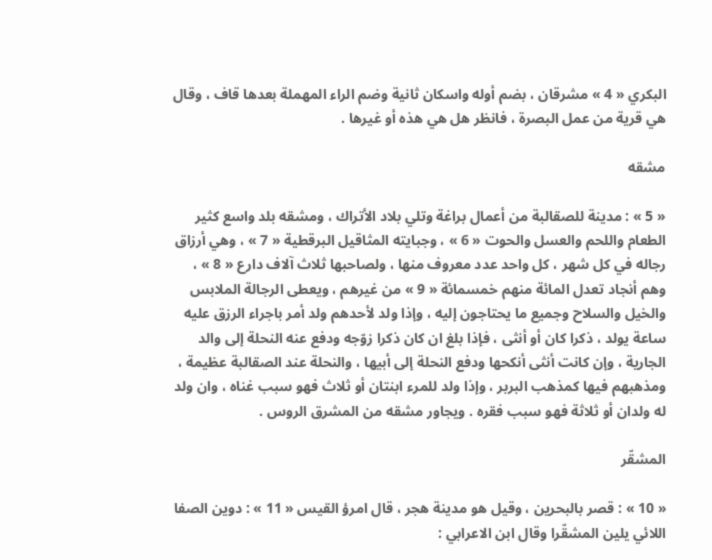البكري « 4 » مشرقان ، بضم أوله واسكان ثانية وضم الراء المهملة بعدها قاف ، وقال هي قرية من عمل البصرة ، فانظر هل هي هذه أو غيرها .

مشقه

« 5 » : مدينة للصقالبة من أعمال براغة وتلي بلاد الأتراك ، ومشقه بلد واسع كثير الطعام واللحم والعسل والحوت « 6 » ، وجبايته المثاقيل البرقطية « 7 » ، وهي أرزاق رجاله في كل شهر ، كل واحد عدد معروف منها ، ولصاحبها ثلاث آلاف دارع « 8 » ، وهم أنجاد تعدل المائة منهم خمسمائة « 9 » من غيرهم ، ويعطى الرجالة الملابس والخيل والسلاح وجميع ما يحتاجون إليه ، وإذا ولد لأحدهم ولد أمر باجراء الرزق عليه ساعة يولد ، ذكرا كان أو أنثى ، فإذا بلغ ان كان ذكرا زوّجه ودفع عنه النحلة إلى والد الجارية ، وإن كانت أنثى أنكحها ودفع النحلة إلى أبيها ، والنحلة عند الصقالبة عظيمة ، ومذهبهم فيها كمذهب البربر ، وإذا ولد للمرء ابنتان أو ثلاث فهو سبب غناه ، وان ولد له ولدان أو ثلاثة فهو سبب فقره . ويجاور مشقه من المشرق الروس .

المشقّر

« 10 » : قصر بالبحرين ، وقيل هو مدينة هجر ، قال امرؤ القيس « 11 » : دوين الصفا اللائي يلين المشقّرا وقال ابن الاعرابي :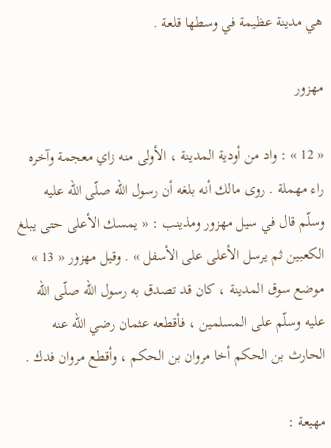هي مدينة عظيمة في وسطها قلعة .

مهزور

« 12 » : واد من أودية المدينة ، الأولى منه زاي معجمة وآخره راء مهملة . روى مالك أنه بلغه أن رسول اللّه صلّى اللّه عليه وسلّم قال في سيل مهزور ومذينب : « يمسك الأعلى حتى يبلغ الكعبين ثم يرسل الأعلى على الأسفل » . وقيل مهزور « 13 » موضع سوق المدينة ، كان قد تصدق به رسول اللّه صلّى اللّه عليه وسلّم على المسلمين ، فأقطعه عثمان رضي اللّه عنه الحارث بن الحكم أخا مروان بن الحكم ، وأقطع مروان فدك .

مهيعة :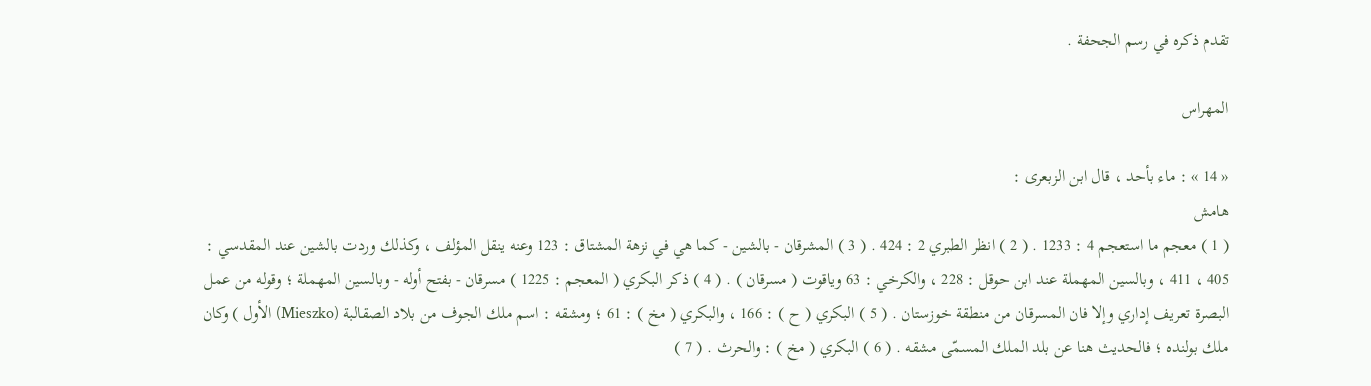تقدم ذكره في رسم الجحفة .

المهراس

« 14 » : ماء بأحد ، قال ابن الزبعرى :
هامش
( 1 ) معجم ما استعجم 4 : 1233 . ( 2 ) انظر الطبري 2 : 424 . ( 3 ) المشرقان - بالشين - كما هي في نزهة المشتاق : 123 وعنه ينقل المؤلف ، وكذلك وردت بالشين عند المقدسي : 405 ، 411 ، وبالسين المهملة عند ابن حوقل : 228 ، والكرخي : 63 وياقوت ( مسرقان ) . ( 4 ) ذكر البكري ( المعجم : 1225 ) مسرقان - بفتح أوله - وبالسين المهملة ؛ وقوله من عمل البصرة تعريف إداري وإلا فان المسرقان من منطقة خوزستان . ( 5 ) البكري ( ح ) : 166 ، والبكري ( مخ ) : 61 ؛ ومشقه : اسم ملك الجوف من بلاد الصقالبة (Mieszko) الأول ) وكان ملك بولنده ؛ فالحديث هنا عن بلد الملك المسمّى مشقه . ( 6 ) البكري ( مخ ) : والحرث . ( 7 )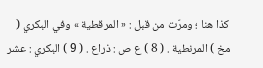كذا هنا ؛ ومرّت من قبل : « المرقطية » وفي البكري ( مخ ) المرنطية . ( 8 ) ع ص : ذراع . ( 9 ) البكري : عشر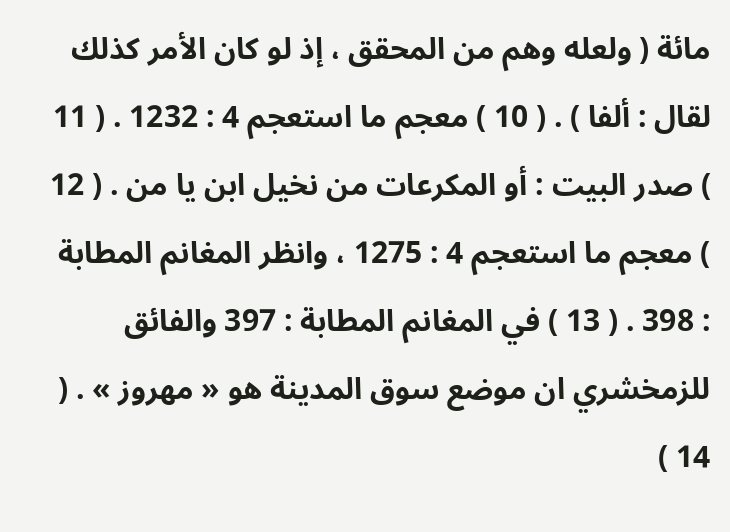مائة ( ولعله وهم من المحقق ، إذ لو كان الأمر كذلك لقال : ألفا ) . ( 10 ) معجم ما استعجم 4 : 1232 . ( 11 ) صدر البيت : أو المكرعات من نخيل ابن يا من . ( 12 ) معجم ما استعجم 4 : 1275 ، وانظر المغانم المطابة : 398 . ( 13 ) في المغانم المطابة : 397 والفائق للزمخشري ان موضع سوق المدينة هو « مهروز » . ( 14 )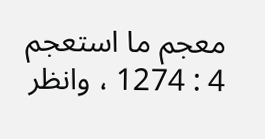معجم ما استعجم 4 : 1274 ، وانظر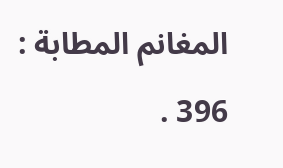المغانم المطابة : 396 .